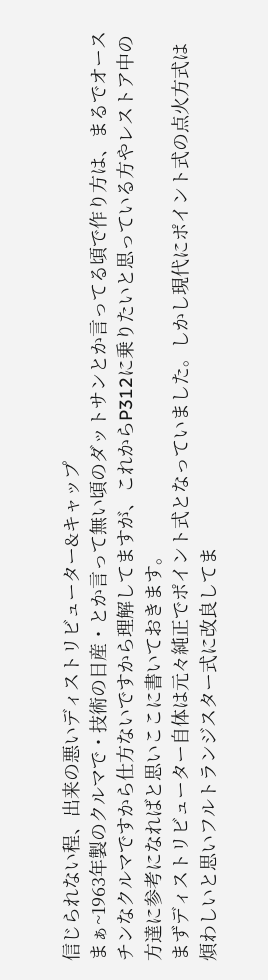信じられない程、出来の悪いディストリビューター&キャップ
まぁ~1963年製のクルマで・技術の日産・とか言って無い頃のダットサンとか言ってる頃で作り方は、まるでオースチンなクルマですから仕方ないですから理解してますが、これからP312に乗りたいと思っている方やレストア中の方達に参考になればと思いここに書いておきます。
まずディストリビューター自体は元々純正でポイント式となっていました。しかし現代にポイント式の点火方式は煩わしいと思いフルトランジスター式に改良してま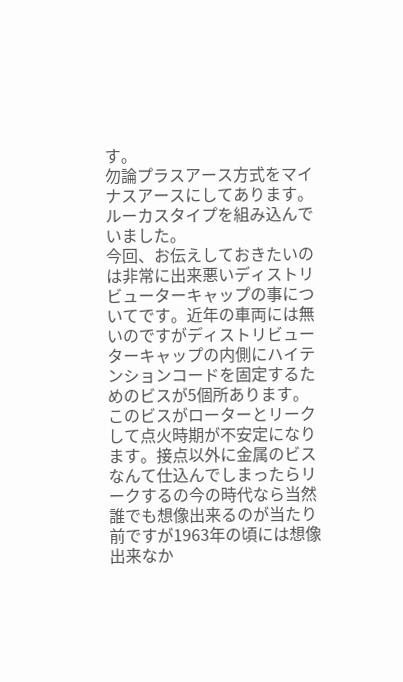す。
勿論プラスアース方式をマイナスアースにしてあります。
ルーカスタイプを組み込んでいました。
今回、お伝えしておきたいのは非常に出来悪いディストリビューターキャップの事についてです。近年の車両には無いのですがディストリビューターキャップの内側にハイテンションコードを固定するためのビスが5個所あります。このビスがローターとリークして点火時期が不安定になります。接点以外に金属のビスなんて仕込んでしまったらリークするの今の時代なら当然誰でも想像出来るのが当たり前ですが1963年の頃には想像出来なか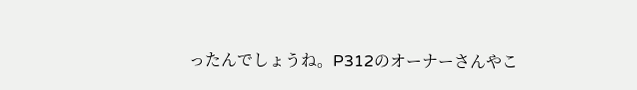ったんでしょうね。P312のオーナーさんやこ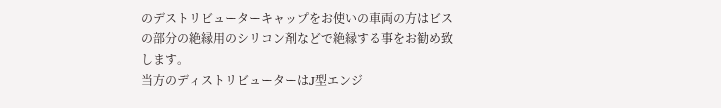のデストリビューターキャップをお使いの車両の方はビスの部分の絶縁用のシリコン剤などで絶縁する事をお勧め致します。
当方のディストリビューターはJ型エンジ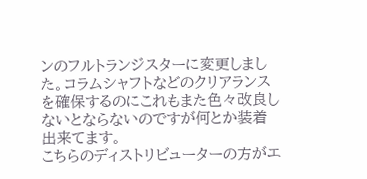ンのフルトランジスターに変更しました。コラムシャフトなどのクリアランスを確保するのにこれもまた色々改良しないとならないのですが何とか装着出来てます。
こちらのディストリビューターの方がエ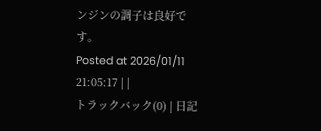ンジンの調子は良好です。
Posted at 2026/01/11 21:05:17 | |
トラックバック(0) | 日記